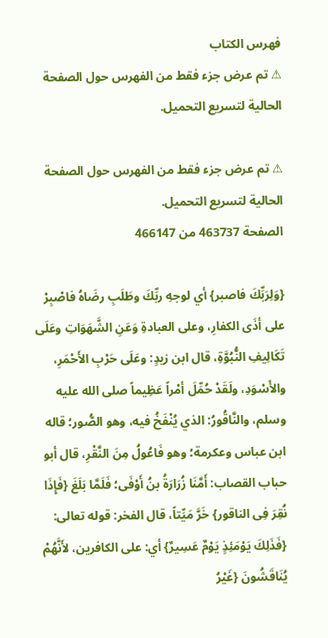فهرس الكتاب
⚠ تم عرض جزء فقط من الفهرس حول الصفحة الحالية لتسريع التحميل.

⚠ تم عرض جزء فقط من الفهرس حول الصفحة الحالية لتسريع التحميل.
الصفحة 463737 من 466147

{وَلِرَبِّكَ فاصبر} أي لوجهِ ربِّكَ وطَلَبِ رضَاهُ فاصْبِرْ على أذَى الكفارِ، وعلى العبادةِ وَعَنِ الشَّهَوَاتِ وعَلَى تَكَالِيفِ النُّبُوَّةِ، قال ابن زيدٍ: وعَلَى حَرْبِ الأَحْمَرِ، والأَسْوَدِ، ولَقَدْ حُمِّلَ أمْراً عَظِيماً صلى الله عليه وسلم، والنَّاقُورُ: الذي يُنْفَخُ فيه، وهو الصُّور؛ قاله ابن عباس وعكرمة؛ وهو فَاعُولُ مِنَ النَّقْرِ، قال أبو حباب القصاب: أَمَّنَا زُرَارَةُ بنُ أَوْفَى؛ فَلَمَّا بَلَغَ {فَإِذَا نُقِرَ فِى الناقور} خَرَّ مَيِّتاً، قال الفخر: قوله تعالى: {فَذَلِكَ يَوْمَئِذٍ يَوْمٌ عَسِيرٌ} أي: على الكافرين، لأَنَّهُمْ يُنَاقَشُونَ {غَيْرُ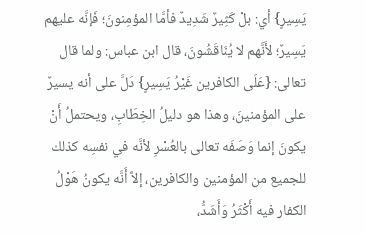يَسِيرٍ} أي: بلْ كَثِيرٌ شَدِيدٌ فأمَّا المؤمِنونَ؛ فَإنَّه عليهم يَسِيرٌ؛ لأَنَّهم لا يُنَاقَشُونَ، قال ابن عباس: ولما قال تعالى: {عَلَى الكافرين غَيْرُ يَسِيرٍ} دَلَّ على أنه يسيرٌ على المؤمنينَ، وهذا هو دليلُ الخِطَابِ، ويحتملُ أَنْ يكونَ إنما وَصَفَه تعالى بالعُسْرِ لأنَّه في نفسِه كذلك للجميع من المؤمنين والكافرين، إلاَّ أَنَّه يكونُ هَوْلُ الكفار فيه أَكْثَرُ وَأَشَدُّ،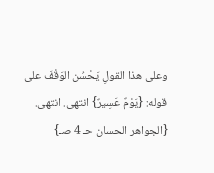وعلى هذا القولِ يَحْسُن الوَقْفَ على قوله: {يَوْمٌ عَسِيرٌ} انتهى. انتهى. {الجواهر الحسان حـ 4 صـ}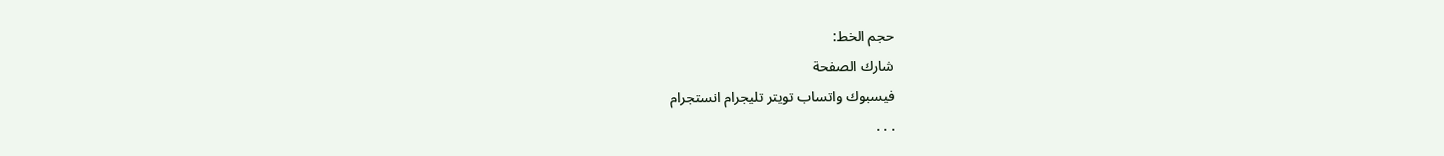حجم الخط:
شارك الصفحة
فيسبوك واتساب تويتر تليجرام انستجرام
. . .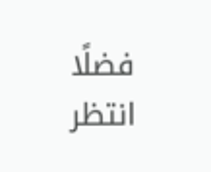فضلًا انتظر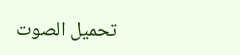تحميل الصوت